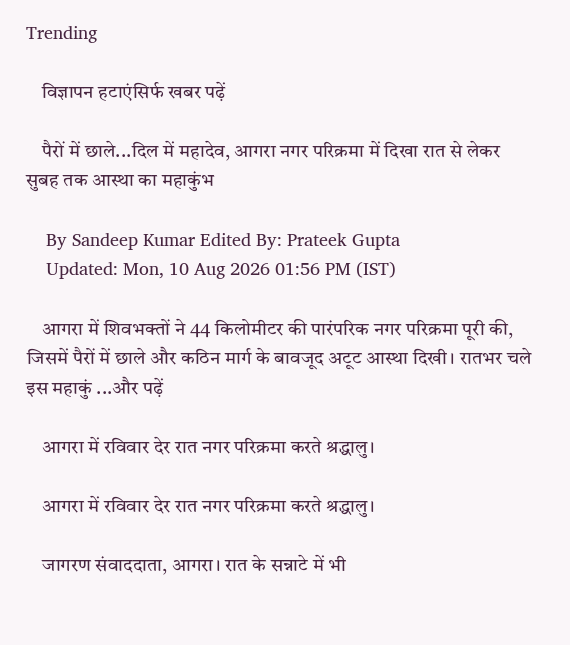Trending

    विज्ञापन हटाएंसिर्फ खबर पढ़ें

    पैरों में छाले...दिल में महादेव, आगरा नगर परिक्रमा में दिखा रात से लेकर सुबह तक आस्था का महाकुंभ

    By Sandeep Kumar Edited By: Prateek Gupta
    Updated: Mon, 10 Aug 2026 01:56 PM (IST)

    आगरा में शिवभक्तों ने 44 किलोमीटर की पारंपरिक नगर परिक्रमा पूरी की, जिसमें पैरों में छाले और कठिन मार्ग के बावजूद अटूट आस्था दिखी। रातभर चले इस महाकुं ...और पढ़ें

    आगरा में रविवार देर रात नगर परिक्रमा करते श्रद्धालु।

    आगरा में रविवार देर रात नगर परिक्रमा करते श्रद्धालु।

    जागरण संवाददाता, आगरा। रात के सन्नाटे में भी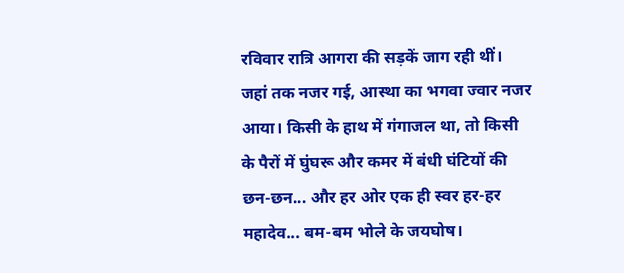रविवार रात्रि आगरा की सड़कें जाग रही थीं। जहां तक नजर गई, आस्था का भगवा ज्वार नजर आया। किसी के हाथ में गंगाजल था, तो किसी के पैरों में घुंघरू और कमर में बंधी घंटियों की छन-छन... और हर ओर एक ही स्वर हर-हर महादेव... बम-बम भोले के जयघोष।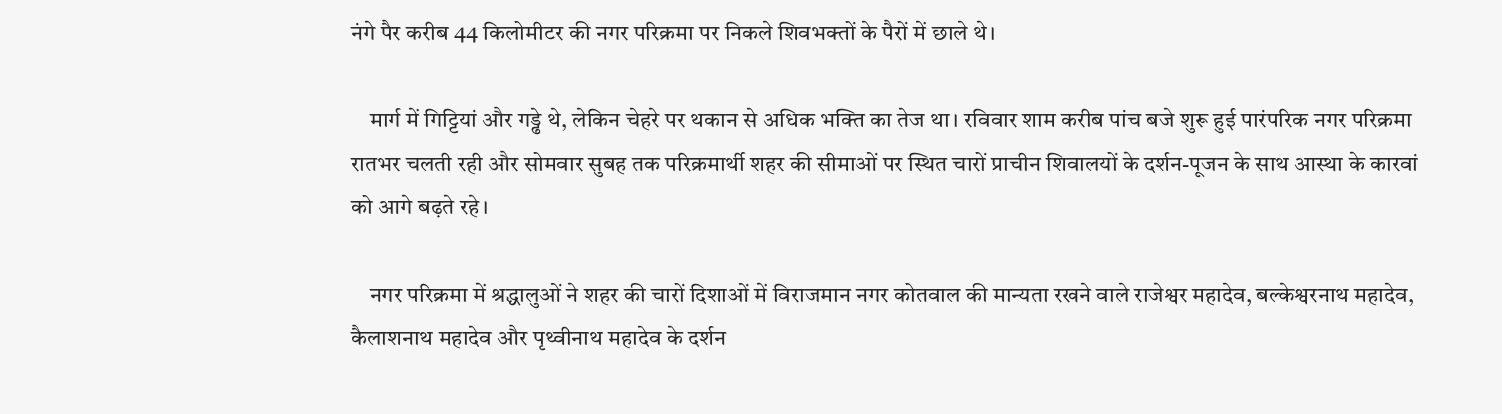नंगे पैर करीब 44 किलोमीटर की नगर परिक्रमा पर निकले शिवभक्तों के पैरों में छाले थे।

    मार्ग में गिट्टियां और गड्ढे थे, लेकिन चेहरे पर थकान से अधिक भक्ति का तेज था। रविवार शाम करीब पांच बजे शुरू हुई पारंपरिक नगर परिक्रमा रातभर चलती रही और सोमवार सुबह तक परिक्रमार्थी शहर की सीमाओं पर स्थित चारों प्राचीन शिवालयों के दर्शन-पूजन के साथ आस्था के कारवां को आगे बढ़ते रहे।

    नगर परिक्रमा में श्रद्धालुओं ने शहर की चारों दिशाओं में विराजमान नगर कोतवाल की मान्यता रखने वाले राजेश्वर महादेव, बल्केश्वरनाथ महादेव, कैलाशनाथ महादेव और पृथ्वीनाथ महादेव के दर्शन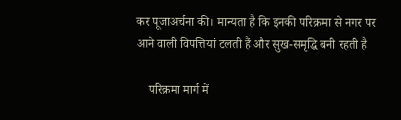कर पूजाअर्चना की। मान्यता है कि इनकी परिक्रमा से नगर पर आने वाली विपत्तियां टलती हैं और सुख-समृद्धि बनी रहती है

    परिक्रमा मार्ग में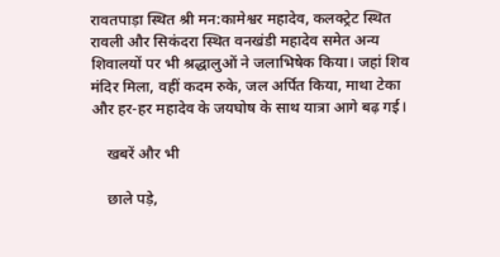रावतपाड़ा स्थित श्री मन:कामेश्वर महादेव, कलक्ट्रेट स्थित रावली और सिकंदरा स्थित वनखंडी महादेव समेत अन्य शिवालयों पर भी श्रद्धालुओं ने जलाभिषेक किया। जहां शिव मंदिर मिला, वहीं कदम रुके, जल अर्पित किया, माथा टेका और हर-हर महादेव के जयघोष के साथ यात्रा आगे बढ़ गई।

    खबरें और भी

    छाले पड़े,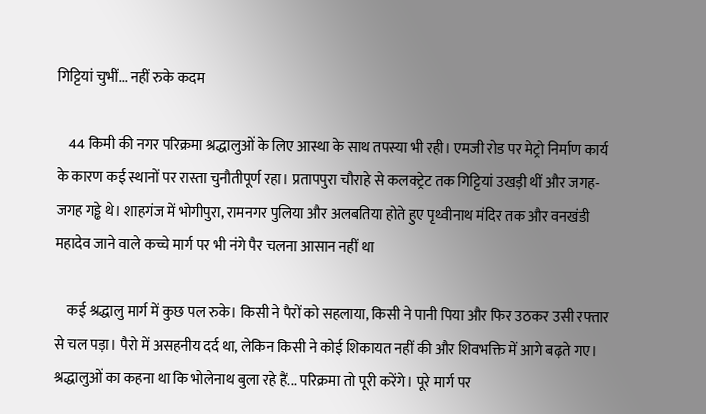गिट्टियां चुभीं... नहीं रुके कदम

    44 किमी की नगर परिक्रमा श्रद्धालुओं के लिए आस्था के साथ तपस्या भी रही। एमजी रोड पर मेट्रो निर्माण कार्य के कारण कई स्थानों पर रास्ता चुनौतीपूर्ण रहा। प्रतापपुरा चौराहे से कलक्ट्रेट तक गिट्टियां उखड़ी थीं और जगह-जगह गड्ढे थे। शाहगंज में भोगीपुरा, रामनगर पुलिया और अलबतिया होते हुए पृथ्वीनाथ मंदिर तक और वनखंडी महादेव जाने वाले कच्चे मार्ग पर भी नंगे पैर चलना आसान नहीं था

    कई श्रद्धालु मार्ग में कुछ पल रुके। किसी ने पैरों को सहलाया, किसी ने पानी पिया और फिर उठकर उसी रफ्तार से चल पड़ा। पैरो में असहनीय दर्द था, लेकिन किसी ने कोई शिकायत नहीं की और शिवभक्ति में आगे बढ़ते गए। श्रद्धालुओं का कहना था कि भोलेनाथ बुला रहे हैं... परिक्रमा तो पूरी करेंगे। पूरे मार्ग पर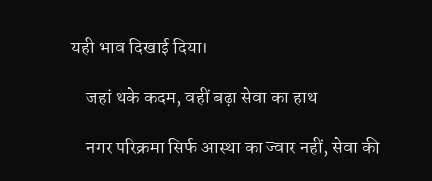यही भाव दिखाई दिया।

    जहां थके कदम, वहीं बढ़ा सेवा का हाथ

    नगर परिक्रमा सिर्फ आस्था का ज्वार नहीं, सेवा की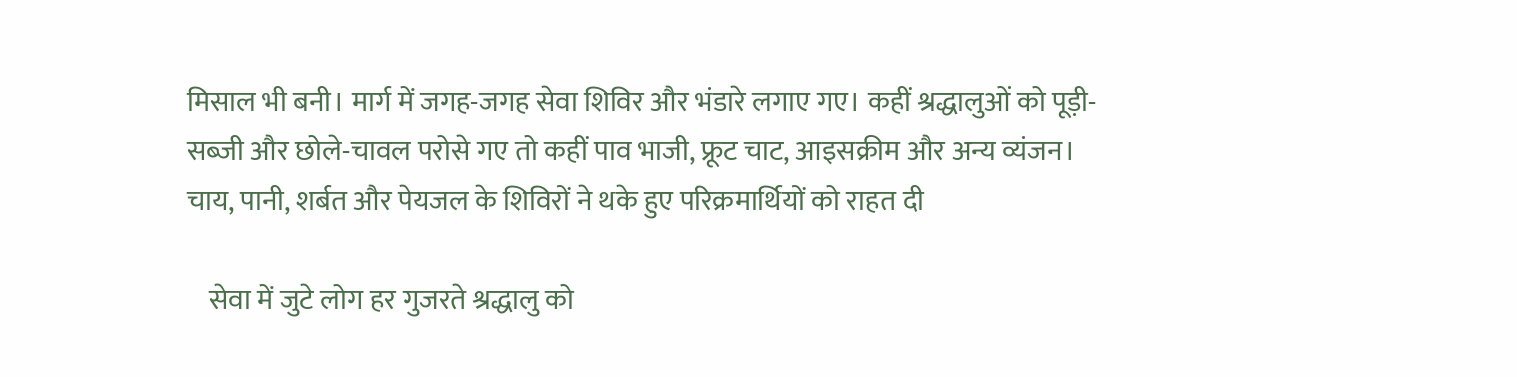मिसाल भी बनी। मार्ग में जगह-जगह सेवा शिविर और भंडारे लगाए गए। कहीं श्रद्धालुओं को पूड़ी-सब्जी और छोले-चावल परोसे गए तो कहीं पाव भाजी, फ्रूट चाट, आइसक्रीम और अन्य व्यंजन। चाय, पानी, शर्बत और पेयजल के शिविरों ने थके हुए परिक्रमार्थियों को राहत दी

    सेवा में जुटे लोग हर गुजरते श्रद्धालु को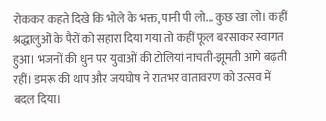रोककर कहते दिखे कि भोले के भक्त, पानी पी लो... कुछ खा लो। कहीं श्रद्धालुओं के पैरों को सहारा दिया गया तो कहीं फूल बरसाकर स्वागत हुआ। भजनों की धुन पर युवाओं की टोलियां नाचती-झूमती आगे बढ़ती रहीं। डमरू की थाप और जयघोष ने रातभर वातावरण को उत्सव में बदल दिया।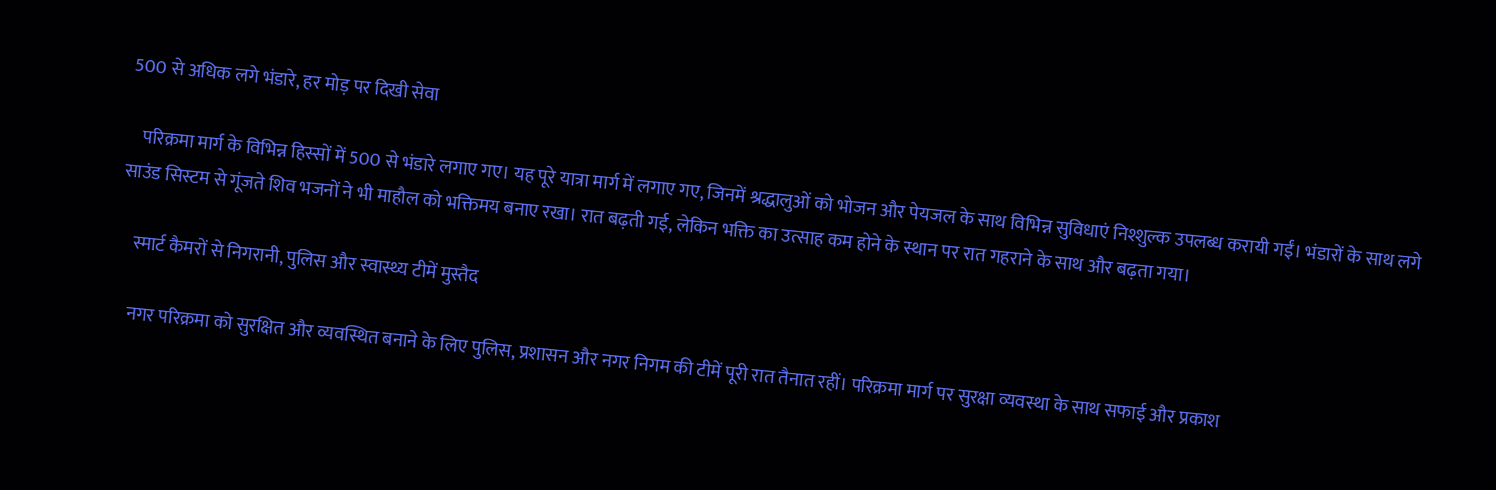500 से अधिक लगे भंडारे, हर मोड़ पर दिखी सेवा

    परिक्रमा मार्ग के विभिन्न हिस्सों में 500 से भंडारे लगाए गए। यह पूरे यात्रा मार्ग में लगाए गए, जिनमें श्रद्धालुओं को भोजन और पेयजल के साथ विभिन्न सुविधाएं निश्शुल्क उपलब्ध करायी गईं। भंडारों के साथ लगे साउंड सिस्टम से गूंजते शिव भजनों ने भी माहौल को भक्तिमय बनाए रखा। रात बढ़ती गई, लेकिन भक्ति का उत्साह कम होने के स्थान पर रात गहराने के साथ और बढ़ता गया।

    स्मार्ट कैमरों से निगरानी, पुलिस और स्वास्थ्य टीमें मुस्तैद

    नगर परिक्रमा को सुरक्षित और व्यवस्थित बनाने के लिए पुलिस, प्रशासन और नगर निगम की टीमें पूरी रात तैनात रहीं। परिक्रमा मार्ग पर सुरक्षा व्यवस्था के साथ सफाई और प्रकाश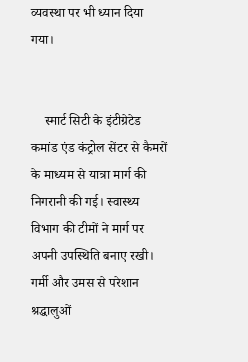व्यवस्था पर भी ध्यान दिया गया।


    स्मार्ट सिटी के इंटीग्रेटेड कमांड एंड कंट्रोल सेंटर से कैमरों के माध्यम से यात्रा मार्ग की निगरानी की गई। स्वास्थ्य विभाग की टीमों ने मार्ग पर अपनी उपस्थिति बनाए रखी। गर्मी और उमस से परेशान श्रद्धालुओं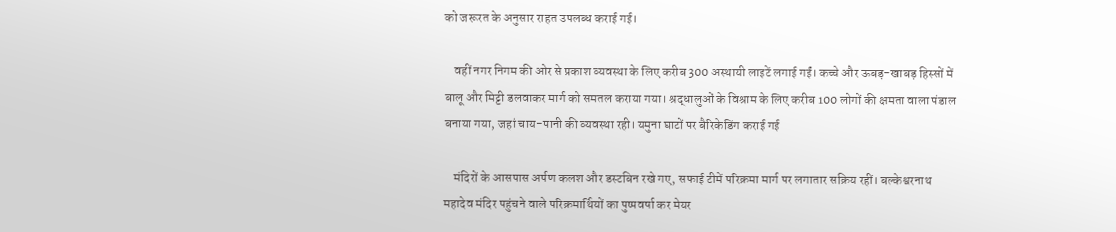को जरूरत के अनुसार राहत उपलब्ध कराई गई।

    वहीं नगर निगम की ओर से प्रकाश व्यवस्था के लिए करीब 300 अस्थायी लाइटें लगाई गईं। कच्चे और ऊबड़-खाबड़ हिस्सों में बालू और मिट्टी डलवाकर मार्ग को समतल कराया गया। श्रद्धालुओं के विश्राम के लिए करीब 100 लोगों की क्षमता वाला पंडाल बनाया गया, जहां चाय-पानी की व्यवस्था रही। यमुना घाटों पर बैरिकेडिंग कराई गई

    मंदिरों के आसपास अर्पण कलश और डस्टबिन रखे गए, सफाई टीमें परिक्रमा मार्ग पर लगातार सक्रिय रहीं। बल्केश्वरनाथ महादेव मंदिर पहुंचने वाले परिक्रमार्थियों का पुष्पवर्षा कर मेयर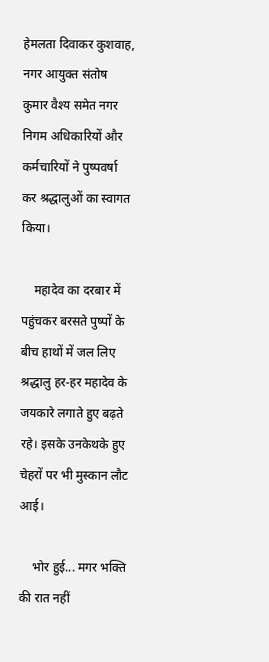हेमलता दिवाकर कुशवाह, नगर आयुक्त संतोष कुमार वैश्य समेत नगर निगम अधिकारियों और कर्मचारियों ने पुष्पवर्षा कर श्रद्धालुओं का स्वागत किया।

    महादेव का दरबार में पहुंचकर बरसते पुष्पों के बीच हाथों में जल लिए श्रद्धालु हर-हर महादेव के जयकारे लगाते हुए बढ़ते रहे। इसके उनकेथके हुए चेहरों पर भी मुस्कान लौट आई।

    भोर हुई... मगर भक्ति की रात नहीं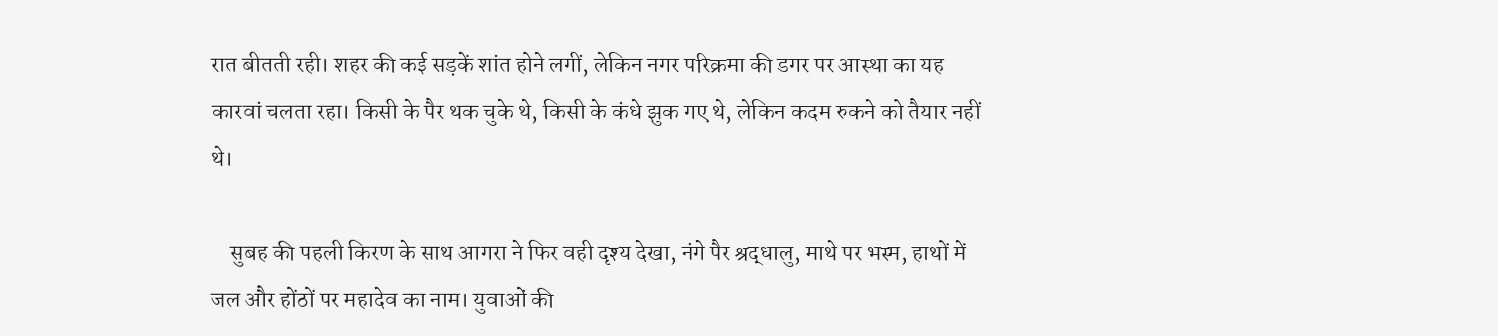रात बीतती रही। शहर की कई सड़कें शांत होने लगीं, लेकिन नगर परिक्रमा की डगर पर आस्था का यह कारवां चलता रहा। किसी के पैर थक चुके थे, किसी के कंधे झुक गए थे, लेकिन कदम रुकने को तैयार नहीं थे।

    सुबह की पहली किरण के साथ आगरा ने फिर वही दृश्य देखा, नंगे पैर श्रद्धालु, माथे पर भस्म, हाथों में जल और होंठों पर महादेव का नाम। युवाओं की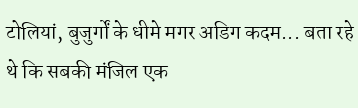टोलियां, बुजुर्गों के धीमे मगर अडिग कदम... बता रहे थे कि सबकी मंजिल एक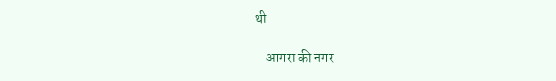थी

    आगरा की नगर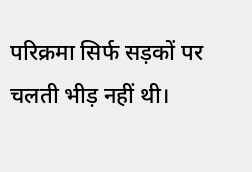परिक्रमा सिर्फ सड़कों पर चलती भीड़ नहीं थी।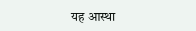यह आस्था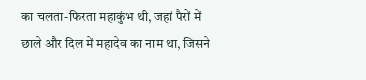का चलता-फिरता महाकुंभ थी, जहां पैरों में छाले और दिल में महादेव का नाम था, जिसने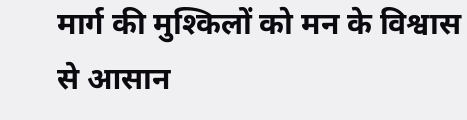मार्ग की मुश्किलों को मन के विश्वास से आसान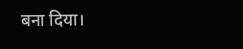बना दिया।